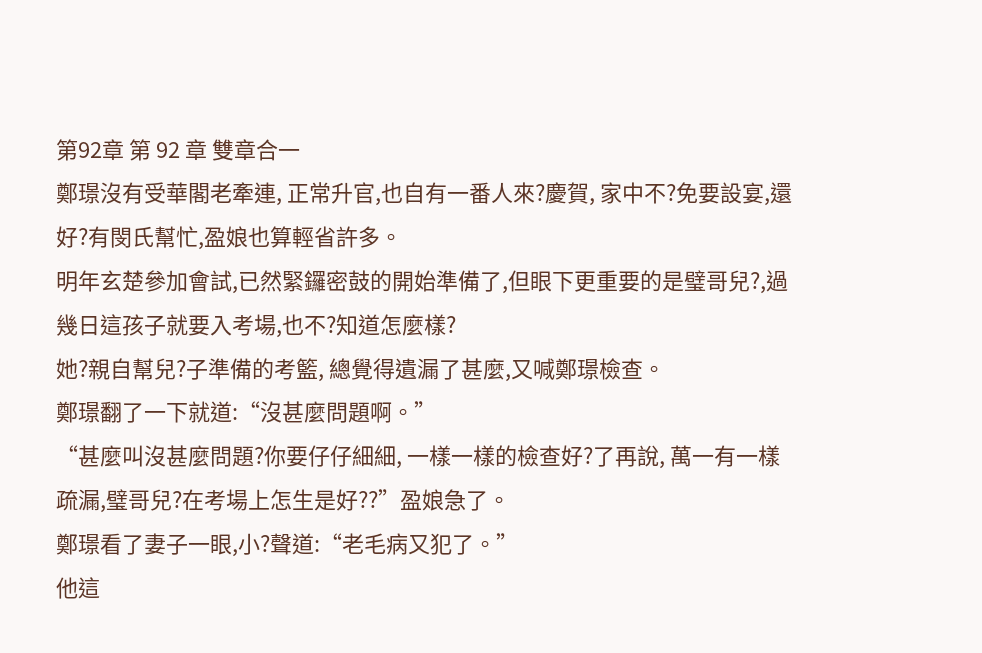第92章 第 92 章 雙章合一
鄭璟沒有受華閣老牽連, 正常升官,也自有一番人來?慶賀, 家中不?免要設宴,還好?有閔氏幫忙,盈娘也算輕省許多。
明年玄楚參加會試,已然緊鑼密鼓的開始準備了,但眼下更重要的是璧哥兒?,過幾日這孩子就要入考場,也不?知道怎麼樣?
她?親自幫兒?子準備的考籃, 總覺得遺漏了甚麼,又喊鄭璟檢查。
鄭璟翻了一下就道:“沒甚麼問題啊。”
“甚麼叫沒甚麼問題?你要仔仔細細, 一樣一樣的檢查好?了再說, 萬一有一樣疏漏,璧哥兒?在考場上怎生是好??”盈娘急了。
鄭璟看了妻子一眼,小?聲道:“老毛病又犯了。”
他這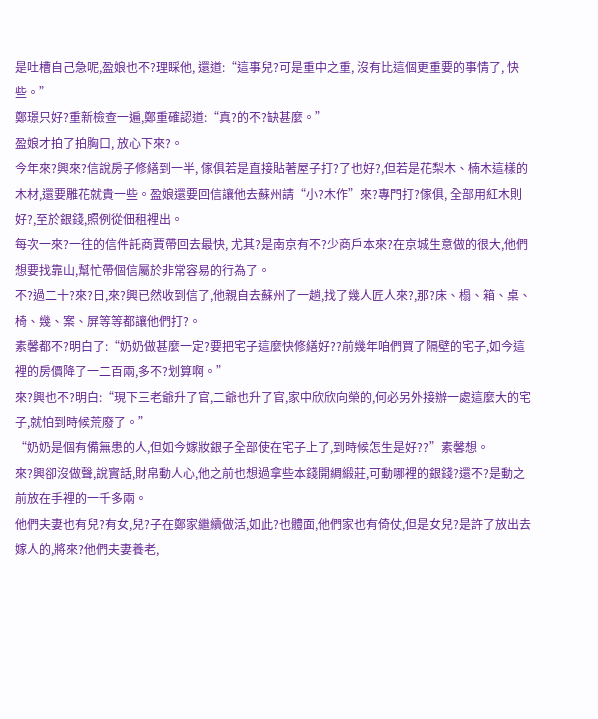是吐槽自己急呢,盈娘也不?理睬他, 還道:“這事兒?可是重中之重, 沒有比這個更重要的事情了, 快些。”
鄭璟只好?重新檢查一遍,鄭重確認道:“真?的不?缺甚麼。”
盈娘才拍了拍胸口, 放心下來?。
今年來?興來?信說房子修繕到一半, 傢俱若是直接貼著屋子打?了也好?,但若是花梨木、楠木這樣的木材,還要雕花就貴一些。盈娘還要回信讓他去蘇州請“小?木作”來?專門打?傢俱, 全部用紅木則好?,至於銀錢,照例從佃租裡出。
每次一來?一往的信件託商賈帶回去最快, 尤其?是南京有不?少商戶本來?在京城生意做的很大,他們想要找靠山,幫忙帶個信屬於非常容易的行為了。
不?過二十?來?日,來?興已然收到信了,他親自去蘇州了一趟,找了幾人匠人來?,那?床、榻、箱、桌、椅、幾、案、屏等等都讓他們打?。
素馨都不?明白了:“奶奶做甚麼一定?要把宅子這麼快修繕好??前幾年咱們買了隔壁的宅子,如今這裡的房價降了一二百兩,多不?划算啊。”
來?興也不?明白:“現下三老爺升了官,二爺也升了官,家中欣欣向榮的,何必另外接辦一處這麼大的宅子,就怕到時候荒廢了。”
“奶奶是個有備無患的人,但如今嫁妝銀子全部使在宅子上了,到時候怎生是好??”素馨想。
來?興卻沒做聲,說實話,財帛動人心,他之前也想過拿些本錢開綢緞莊,可動哪裡的銀錢?還不?是動之前放在手裡的一千多兩。
他們夫妻也有兒?有女,兒?子在鄭家繼續做活,如此?也體面,他們家也有倚仗,但是女兒?是許了放出去嫁人的,將來?他們夫妻養老,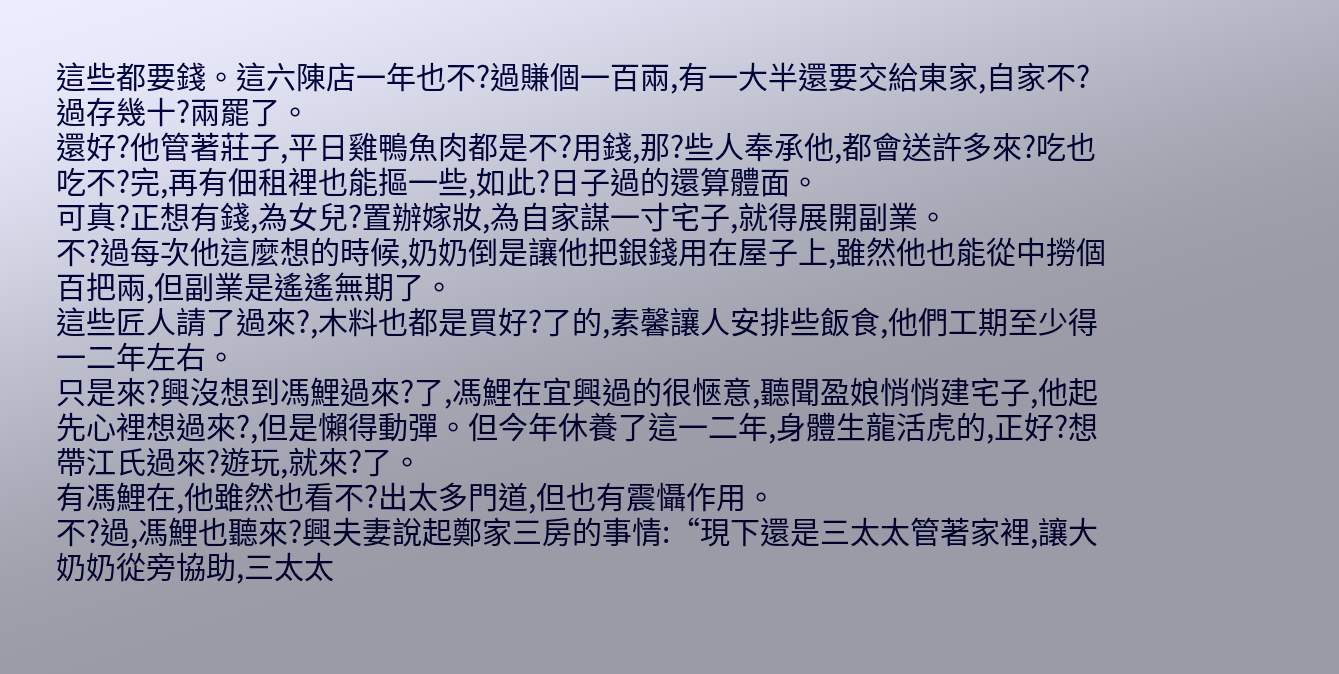這些都要錢。這六陳店一年也不?過賺個一百兩,有一大半還要交給東家,自家不?過存幾十?兩罷了。
還好?他管著莊子,平日雞鴨魚肉都是不?用錢,那?些人奉承他,都會送許多來?吃也吃不?完,再有佃租裡也能摳一些,如此?日子過的還算體面。
可真?正想有錢,為女兒?置辦嫁妝,為自家謀一寸宅子,就得展開副業。
不?過每次他這麼想的時候,奶奶倒是讓他把銀錢用在屋子上,雖然他也能從中撈個百把兩,但副業是遙遙無期了。
這些匠人請了過來?,木料也都是買好?了的,素馨讓人安排些飯食,他們工期至少得一二年左右。
只是來?興沒想到馮鯉過來?了,馮鯉在宜興過的很愜意,聽聞盈娘悄悄建宅子,他起先心裡想過來?,但是懶得動彈。但今年休養了這一二年,身體生龍活虎的,正好?想帶江氏過來?遊玩,就來?了。
有馮鯉在,他雖然也看不?出太多門道,但也有震懾作用。
不?過,馮鯉也聽來?興夫妻說起鄭家三房的事情:“現下還是三太太管著家裡,讓大奶奶從旁協助,三太太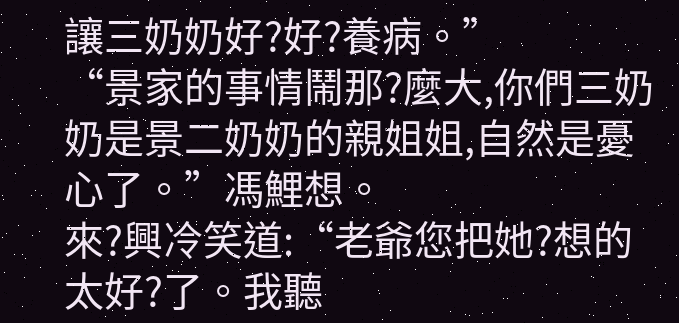讓三奶奶好?好?養病。”
“景家的事情鬧那?麼大,你們三奶奶是景二奶奶的親姐姐,自然是憂心了。”馮鯉想。
來?興冷笑道:“老爺您把她?想的太好?了。我聽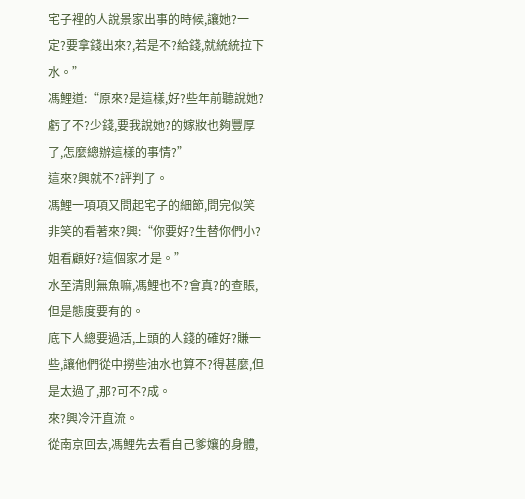宅子裡的人說景家出事的時候,讓她?一定?要拿錢出來?,若是不?給錢,就統統拉下水。”
馮鯉道:“原來?是這樣,好?些年前聽說她?虧了不?少錢,要我說她?的嫁妝也夠豐厚了,怎麼總辦這樣的事情?”
這來?興就不?評判了。
馮鯉一項項又問起宅子的細節,問完似笑非笑的看著來?興:“你要好?生替你們小?姐看顧好?這個家才是。”
水至清則無魚嘛,馮鯉也不?會真?的查賬,但是態度要有的。
底下人總要過活,上頭的人錢的確好?賺一些,讓他們從中撈些油水也算不?得甚麼,但是太過了,那?可不?成。
來?興冷汗直流。
從南京回去,馮鯉先去看自己爹孃的身體,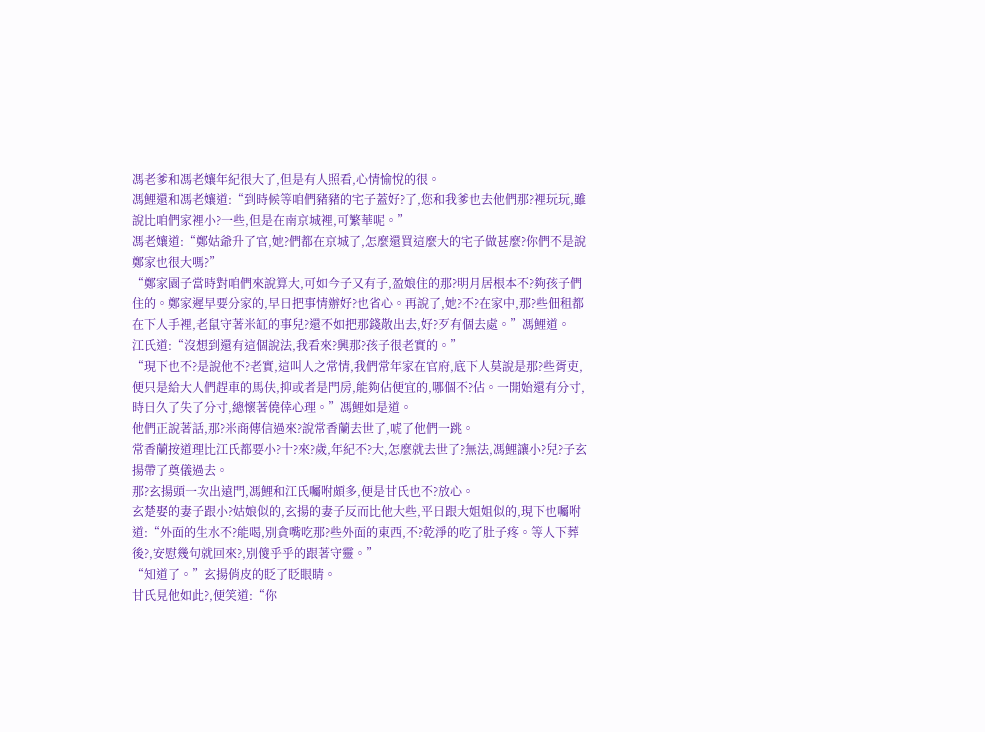馮老爹和馮老孃年紀很大了,但是有人照看,心情愉悅的很。
馮鯉還和馮老孃道:“到時候等咱們豬豬的宅子蓋好?了,您和我爹也去他們那?裡玩玩,雖說比咱們家裡小?一些,但是在南京城裡,可繁華呢。”
馮老孃道:“鄭姑爺升了官,她?們都在京城了,怎麼還買這麼大的宅子做甚麼?你們不是說鄭家也很大嗎?”
“鄭家園子當時對咱們來說算大,可如今子又有子,盈娘住的那?明月居根本不?夠孩子們住的。鄭家遲早要分家的,早日把事情辦好?也省心。再說了,她?不?在家中,那?些佃租都在下人手裡,老鼠守著米缸的事兒?還不如把那錢散出去,好?歹有個去處。”馮鯉道。
江氏道:“沒想到還有這個說法,我看來?興那?孩子很老實的。”
“現下也不?是說他不?老實,這叫人之常情,我們常年家在官府,底下人莫說是那?些胥吏,便只是給大人們趕車的馬伕,抑或者是門房,能夠佔便宜的,哪個不?佔。一開始還有分寸,時日久了失了分寸,總懷著僥倖心理。”馮鯉如是道。
他們正說著話,那?米商傳信過來?說常香蘭去世了,唬了他們一跳。
常香蘭按道理比江氏都要小?十?來?歲,年紀不?大,怎麼就去世了?無法,馮鯉讓小?兒?子玄揚帶了奠儀過去。
那?玄揚頭一次出遠門,馮鯉和江氏囑咐頗多,便是甘氏也不?放心。
玄楚娶的妻子跟小?姑娘似的,玄揚的妻子反而比他大些,平日跟大姐姐似的,現下也囑咐道:“外面的生水不?能喝,別貪嘴吃那?些外面的東西,不?乾淨的吃了肚子疼。等人下葬後?,安慰幾句就回來?,別傻乎乎的跟著守靈。”
“知道了。”玄揚俏皮的眨了眨眼睛。
甘氏見他如此?,便笑道:“你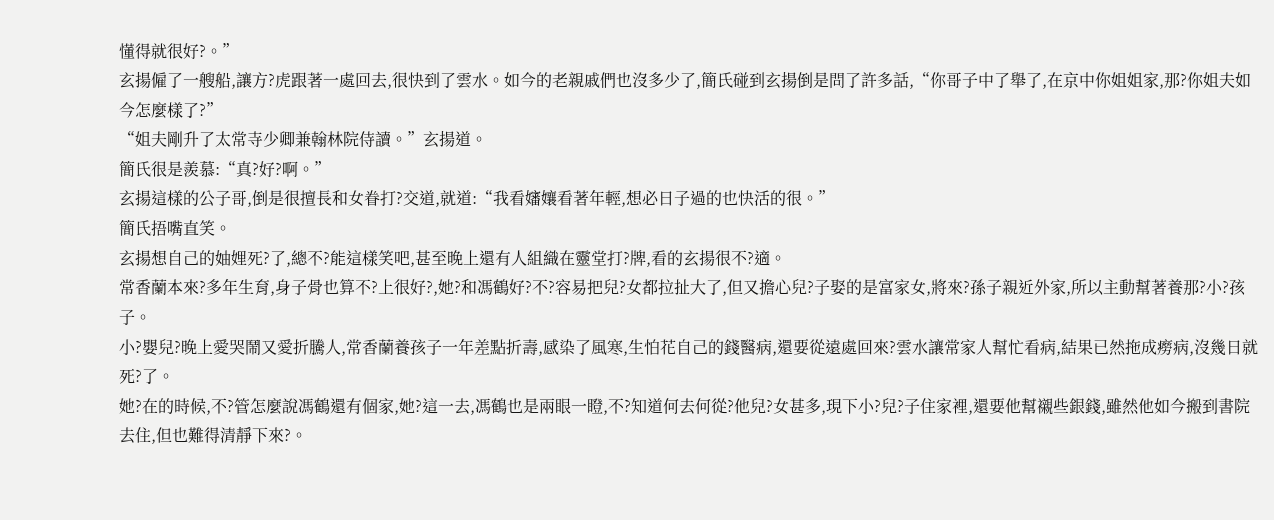懂得就很好?。”
玄揚僱了一艘船,讓方?虎跟著一處回去,很快到了雲水。如今的老親戚們也沒多少了,簡氏碰到玄揚倒是問了許多話,“你哥子中了舉了,在京中你姐姐家,那?你姐夫如今怎麼樣了?”
“姐夫剛升了太常寺少卿兼翰林院侍讀。”玄揚道。
簡氏很是羨慕:“真?好?啊。”
玄揚這樣的公子哥,倒是很擅長和女眷打?交道,就道:“我看嬸孃看著年輕,想必日子過的也快活的很。”
簡氏捂嘴直笑。
玄揚想自己的妯娌死?了,總不?能這樣笑吧,甚至晚上還有人組織在靈堂打?牌,看的玄揚很不?適。
常香蘭本來?多年生育,身子骨也算不?上很好?,她?和馮鶴好?不?容易把兒?女都拉扯大了,但又擔心兒?子娶的是富家女,將來?孫子親近外家,所以主動幫著養那?小?孩子。
小?嬰兒?晚上愛哭鬧又愛折騰人,常香蘭養孩子一年差點折壽,感染了風寒,生怕花自己的錢醫病,還要從遠處回來?雲水讓常家人幫忙看病,結果已然拖成癆病,沒幾日就死?了。
她?在的時候,不?管怎麼說馮鶴還有個家,她?這一去,馮鶴也是兩眼一瞪,不?知道何去何從?他兒?女甚多,現下小?兒?子住家裡,還要他幫襯些銀錢,雖然他如今搬到書院去住,但也難得清靜下來?。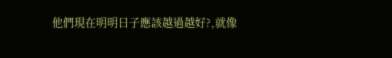他們現在明明日子應該越過越好?,就像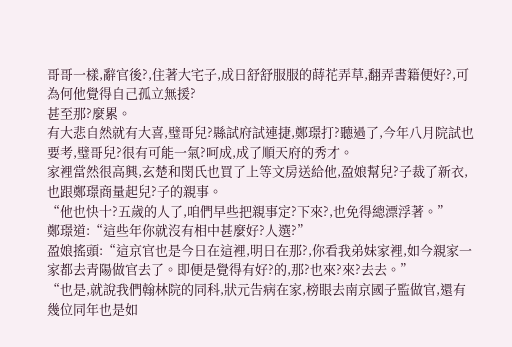哥哥一樣,辭官後?,住著大宅子,成日舒舒服服的蒔花弄草,翻弄書籍便好?,可為何他覺得自己孤立無援?
甚至那?麼累。
有大悲自然就有大喜,璧哥兒?縣試府試連捷,鄭璟打?聽過了,今年八月院試也要考,璧哥兒?很有可能一氣?呵成,成了順天府的秀才。
家裡當然很高興,玄楚和閔氏也買了上等文房送給他,盈娘幫兒?子裁了新衣,也跟鄭璟商量起兒?子的親事。
“他也快十?五歲的人了,咱們早些把親事定?下來?,也免得總漂浮著。”
鄭璟道:“這些年你就沒有相中甚麼好?人選?”
盈娘搖頭:“這京官也是今日在這裡,明日在那?,你看我弟妹家裡,如今親家一家都去青陽做官去了。即便是覺得有好?的,那?也來?來?去去。”
“也是,就說我們翰林院的同科,狀元告病在家,榜眼去南京國子監做官,還有幾位同年也是如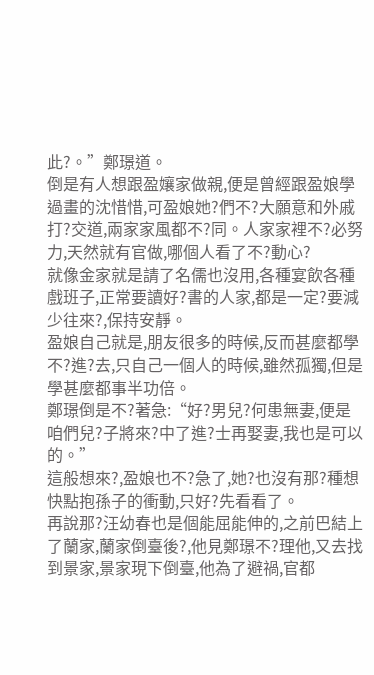此?。”鄭璟道。
倒是有人想跟盈孃家做親,便是曾經跟盈娘學過畫的沈惜惜,可盈娘她?們不?大願意和外戚打?交道,兩家家風都不?同。人家家裡不?必努力,天然就有官做,哪個人看了不?動心?
就像金家就是請了名儒也沒用,各種宴飲各種戲班子,正常要讀好?書的人家,都是一定?要減少往來?,保持安靜。
盈娘自己就是,朋友很多的時候,反而甚麼都學不?進?去,只自己一個人的時候,雖然孤獨,但是學甚麼都事半功倍。
鄭璟倒是不?著急:“好?男兒?何患無妻,便是咱們兒?子將來?中了進?士再娶妻,我也是可以的。”
這般想來?,盈娘也不?急了,她?也沒有那?種想快點抱孫子的衝動,只好?先看看了。
再說那?汪幼春也是個能屈能伸的,之前巴結上了蘭家,蘭家倒臺後?,他見鄭璟不?理他,又去找到景家,景家現下倒臺,他為了避禍,官都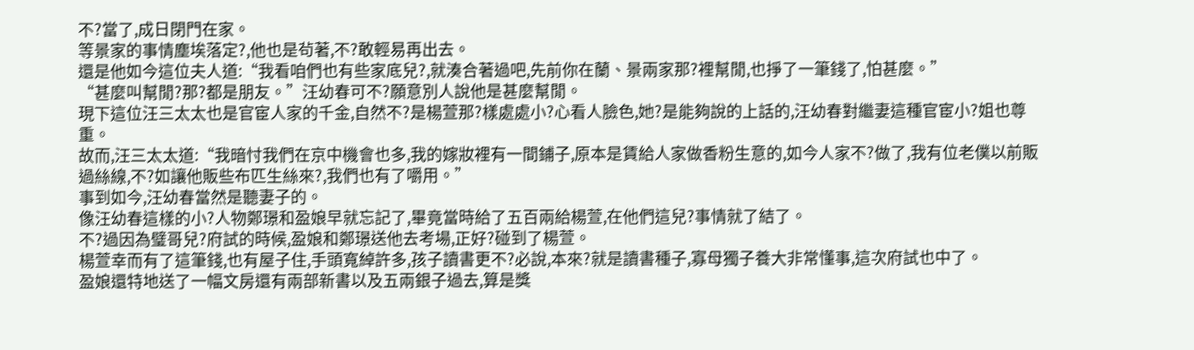不?當了,成日閉門在家。
等景家的事情塵埃落定?,他也是茍著,不?敢輕易再出去。
還是他如今這位夫人道:“我看咱們也有些家底兒?,就湊合著過吧,先前你在蘭、景兩家那?裡幫閒,也掙了一筆錢了,怕甚麼。”
“甚麼叫幫閒?那?都是朋友。”汪幼春可不?願意別人說他是甚麼幫閒。
現下這位汪三太太也是官宦人家的千金,自然不?是楊萱那?樣處處小?心看人臉色,她?是能夠說的上話的,汪幼春對繼妻這種官宦小?姐也尊重。
故而,汪三太太道:“我暗忖我們在京中機會也多,我的嫁妝裡有一間鋪子,原本是賃給人家做香粉生意的,如今人家不?做了,我有位老僕以前販過絲線,不?如讓他販些布匹生絲來?,我們也有了嚼用。”
事到如今,汪幼春當然是聽妻子的。
像汪幼春這樣的小?人物鄭璟和盈娘早就忘記了,畢竟當時給了五百兩給楊萱,在他們這兒?事情就了結了。
不?過因為璧哥兒?府試的時候,盈娘和鄭璟送他去考場,正好?碰到了楊萱。
楊萱幸而有了這筆錢,也有屋子住,手頭寬綽許多,孩子讀書更不?必說,本來?就是讀書種子,寡母獨子養大非常懂事,這次府試也中了。
盈娘還特地送了一幅文房還有兩部新書以及五兩銀子過去,算是獎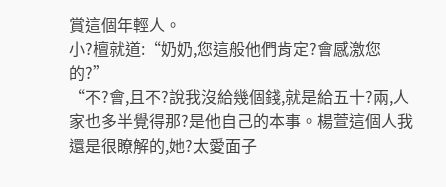賞這個年輕人。
小?檀就道:“奶奶,您這般他們肯定?會感激您的?”
“不?會,且不?說我沒給幾個錢,就是給五十?兩,人家也多半覺得那?是他自己的本事。楊萱這個人我還是很瞭解的,她?太愛面子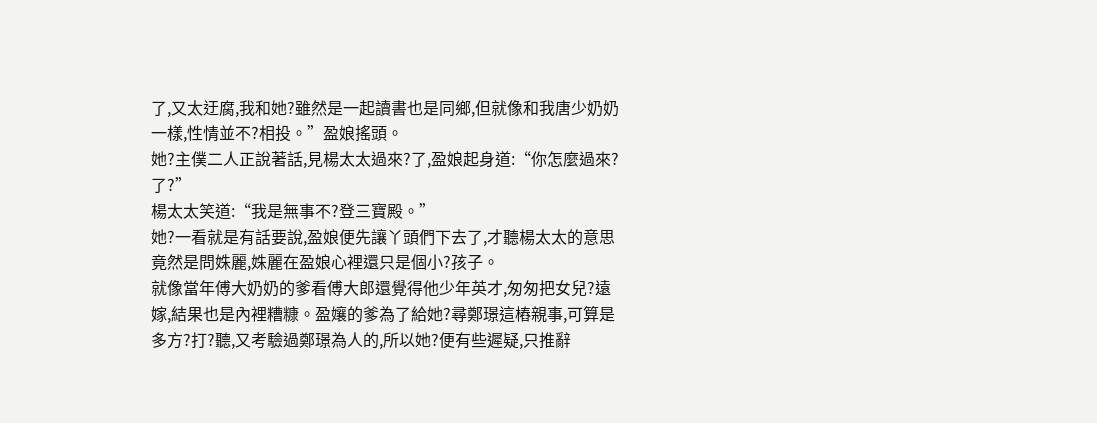了,又太迂腐,我和她?雖然是一起讀書也是同鄉,但就像和我唐少奶奶一樣,性情並不?相投。”盈娘搖頭。
她?主僕二人正說著話,見楊太太過來?了,盈娘起身道:“你怎麼過來?了?”
楊太太笑道:“我是無事不?登三寶殿。”
她?一看就是有話要說,盈娘便先讓丫頭們下去了,才聽楊太太的意思竟然是問姝麗,姝麗在盈娘心裡還只是個小?孩子。
就像當年傅大奶奶的爹看傅大郎還覺得他少年英才,匆匆把女兒?遠嫁,結果也是內裡糟糠。盈孃的爹為了給她?尋鄭璟這樁親事,可算是多方?打?聽,又考驗過鄭璟為人的,所以她?便有些遲疑,只推辭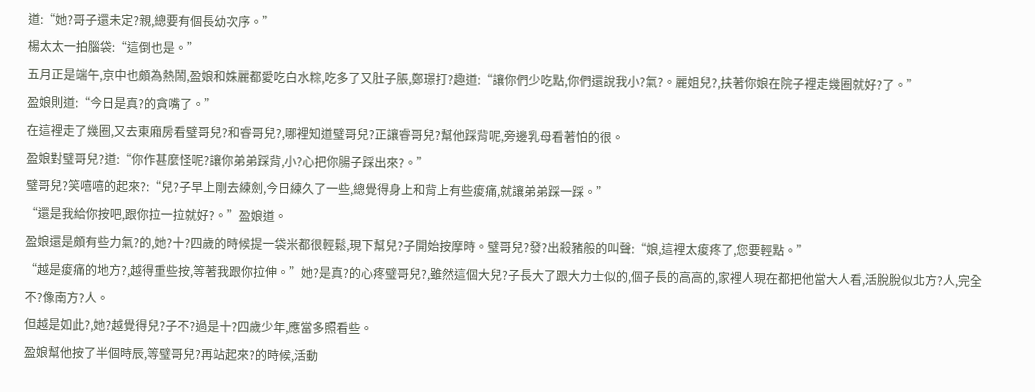道:“她?哥子還未定?親,總要有個長幼次序。”
楊太太一拍腦袋:“這倒也是。”
五月正是端午,京中也頗為熱鬧,盈娘和姝麗都愛吃白水粽,吃多了又肚子脹,鄭璟打?趣道:“讓你們少吃點,你們還說我小?氣?。麗姐兒?,扶著你娘在院子裡走幾圈就好?了。”
盈娘則道:“今日是真?的貪嘴了。”
在這裡走了幾圈,又去東廂房看璧哥兒?和睿哥兒?,哪裡知道璧哥兒?正讓睿哥兒?幫他踩背呢,旁邊乳母看著怕的很。
盈娘對璧哥兒?道:“你作甚麼怪呢?讓你弟弟踩背,小?心把你腸子踩出來?。”
璧哥兒?笑嘻嘻的起來?:“兒?子早上剛去練劍,今日練久了一些,總覺得身上和背上有些痠痛,就讓弟弟踩一踩。”
“還是我給你按吧,跟你拉一拉就好?。”盈娘道。
盈娘還是頗有些力氣?的,她?十?四歲的時候提一袋米都很輕鬆,現下幫兒?子開始按摩時。璧哥兒?發?出殺豬般的叫聲:“娘,這裡太痠疼了,您要輕點。”
“越是痠痛的地方?,越得重些按,等著我跟你拉伸。”她?是真?的心疼璧哥兒?,雖然這個大兒?子長大了跟大力士似的,個子長的高高的,家裡人現在都把他當大人看,活脫脫似北方?人,完全不?像南方?人。
但越是如此?,她?越覺得兒?子不?過是十?四歲少年,應當多照看些。
盈娘幫他按了半個時辰,等璧哥兒?再站起來?的時候,活動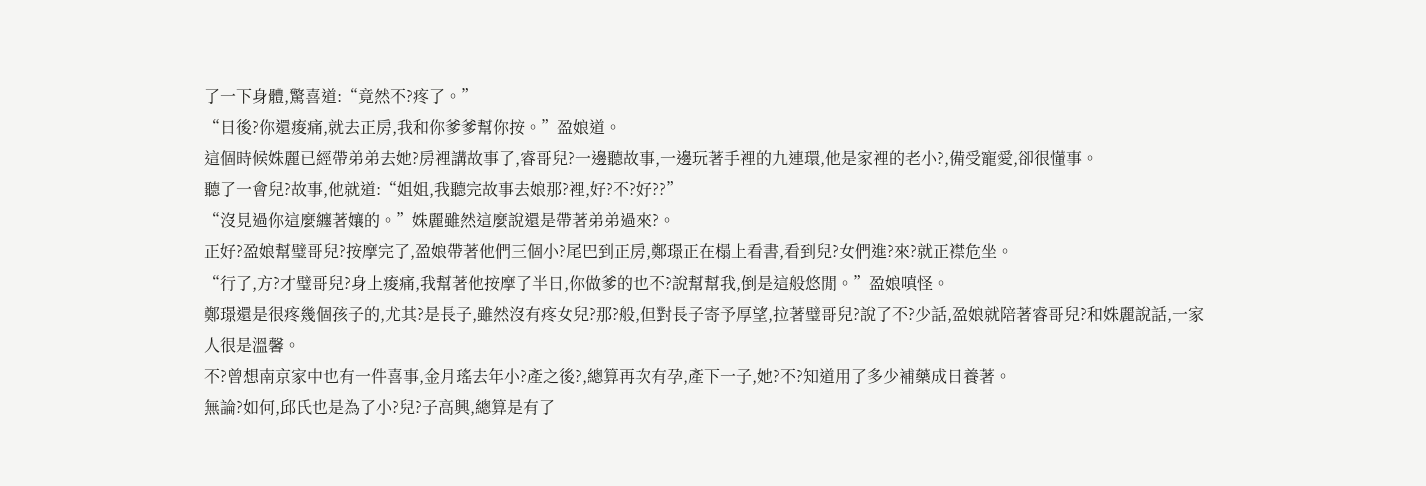了一下身體,驚喜道:“竟然不?疼了。”
“日後?你還痠痛,就去正房,我和你爹爹幫你按。”盈娘道。
這個時候姝麗已經帶弟弟去她?房裡講故事了,睿哥兒?一邊聽故事,一邊玩著手裡的九連環,他是家裡的老小?,備受寵愛,卻很懂事。
聽了一會兒?故事,他就道:“姐姐,我聽完故事去娘那?裡,好?不?好??”
“沒見過你這麼纏著孃的。”姝麗雖然這麼說還是帶著弟弟過來?。
正好?盈娘幫璧哥兒?按摩完了,盈娘帶著他們三個小?尾巴到正房,鄭璟正在榻上看書,看到兒?女們進?來?就正襟危坐。
“行了,方?才璧哥兒?身上痠痛,我幫著他按摩了半日,你做爹的也不?說幫幫我,倒是這般悠閒。”盈娘嗔怪。
鄭璟還是很疼幾個孩子的,尤其?是長子,雖然沒有疼女兒?那?般,但對長子寄予厚望,拉著璧哥兒?說了不?少話,盈娘就陪著睿哥兒?和姝麗說話,一家人很是溫馨。
不?曾想南京家中也有一件喜事,金月瑤去年小?產之後?,總算再次有孕,產下一子,她?不?知道用了多少補藥成日養著。
無論?如何,邱氏也是為了小?兒?子高興,總算是有了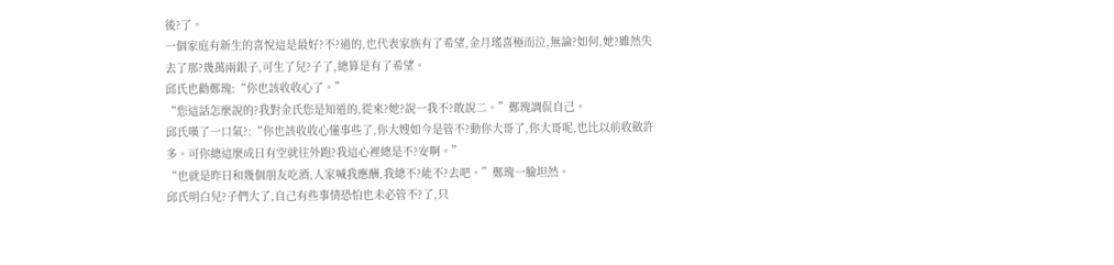後?了。
一個家庭有新生的喜悅這是最好?不?過的,也代表家族有了希望,金月瑤喜極而泣,無論?如何,她?雖然失去了那?幾萬兩銀子,可生了兒?子了,總算是有了希望。
邱氏也勸鄭瑰:“你也該收收心了。”
“您這話怎麼說的?我對金氏您是知道的,從來?她?說一我不?敢說二。”鄭瑰調侃自己。
邱氏嘆了一口氣?:“你也該收收心懂事些了,你大嫂如今是管不?動你大哥了,你大哥呢,也比以前收斂許多。可你總這麼成日有空就往外跑?我這心裡總是不?安啊。”
“也就是昨日和幾個朋友吃酒,人家喊我應酬,我總不?能不?去吧。”鄭瑰一臉坦然。
邱氏明白兒?子們大了,自己有些事情恐怕也未必管不?了,只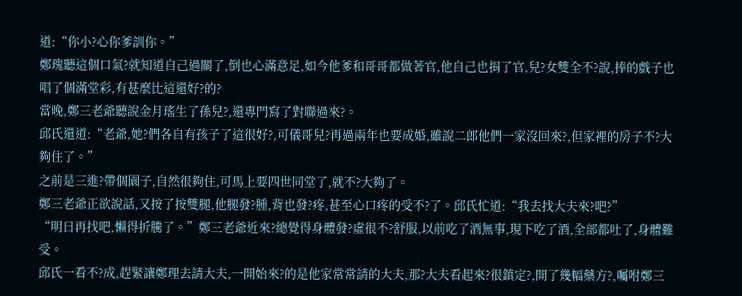道:“你小?心你爹訓你。”
鄭瑰聽這個口氣?就知道自己過關了,倒也心滿意足,如今他爹和哥哥都做著官,他自己也捐了官,兒?女雙全不?說,捧的戲子也唱了個滿堂彩,有甚麼比這還好?的?
當晚,鄭三老爺聽說金月瑤生了孫兒?,還專門寫了對聯過來?。
邱氏還道:“老爺,她?們各自有孩子了這很好?,可儀哥兒?再過兩年也要成婚,雖說二郎他們一家沒回來?,但家裡的房子不?大夠住了。”
之前是三進?帶個園子,自然很夠住,可馬上要四世同堂了,就不?大夠了。
鄭三老爺正欲說話,又按了按雙腿,他腿發?腫,背也發?疼,甚至心口疼的受不?了。邱氏忙道:“我去找大夫來?吧?”
“明日再找吧,懶得折騰了。”鄭三老爺近來?總覺得身體發?虛很不?舒服,以前吃了酒無事,現下吃了酒,全部都吐了,身體難受。
邱氏一看不?成,趕緊讓鄭理去請大夫,一開始來?的是他家常常請的大夫,那?大夫看起來?很鎮定?,開了幾幅藥方?,囑咐鄭三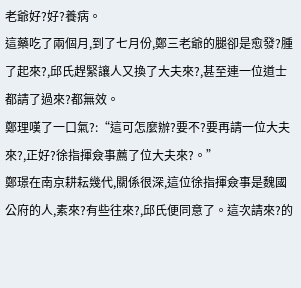老爺好?好?養病。
這藥吃了兩個月,到了七月份,鄭三老爺的腿卻是愈發?腫了起來?,邱氏趕緊讓人又換了大夫來?,甚至連一位道士都請了過來?都無效。
鄭理嘆了一口氣?:“這可怎麼辦?要不?要再請一位大夫來?,正好?徐指揮僉事薦了位大夫來?。”
鄭璟在南京耕耘幾代,關係很深,這位徐指揮僉事是魏國公府的人,素來?有些往來?,邱氏便同意了。這次請來?的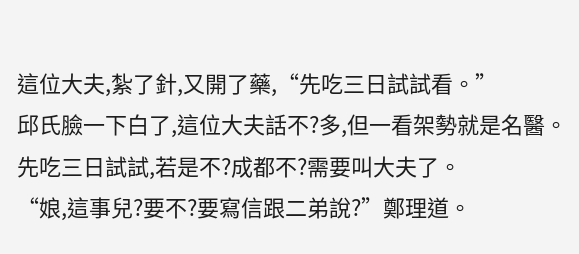這位大夫,紮了針,又開了藥,“先吃三日試試看。”
邱氏臉一下白了,這位大夫話不?多,但一看架勢就是名醫。先吃三日試試,若是不?成都不?需要叫大夫了。
“娘,這事兒?要不?要寫信跟二弟說?”鄭理道。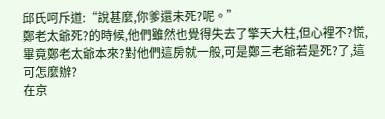邱氏呵斥道:“說甚麼,你爹還未死?呢。”
鄭老太爺死?的時候,他們雖然也覺得失去了擎天大柱,但心裡不?慌,畢竟鄭老太爺本來?對他們這房就一般,可是鄭三老爺若是死?了,這可怎麼辦?
在京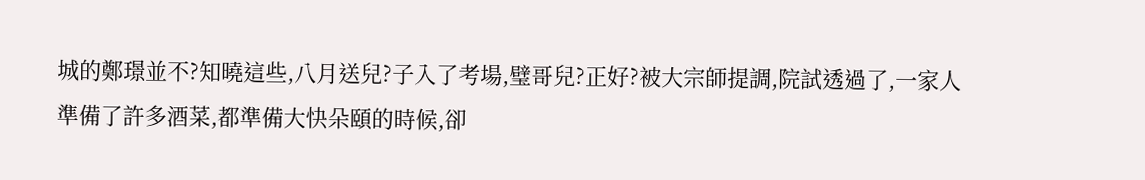城的鄭璟並不?知曉這些,八月送兒?子入了考場,璧哥兒?正好?被大宗師提調,院試透過了,一家人準備了許多酒菜,都準備大快朵頤的時候,卻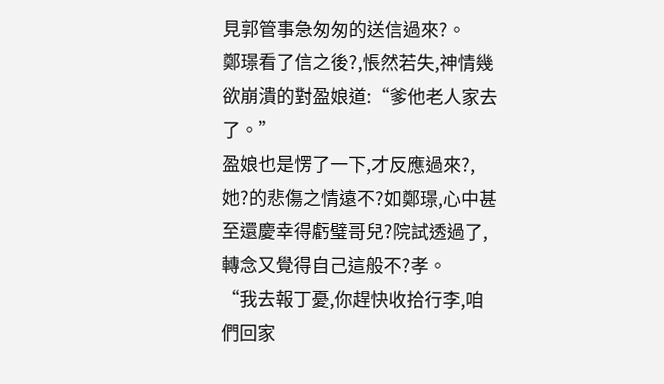見郭管事急匆匆的送信過來?。
鄭璟看了信之後?,悵然若失,神情幾欲崩潰的對盈娘道:“爹他老人家去了。”
盈娘也是愣了一下,才反應過來?,她?的悲傷之情遠不?如鄭璟,心中甚至還慶幸得虧璧哥兒?院試透過了,轉念又覺得自己這般不?孝。
“我去報丁憂,你趕快收拾行李,咱們回家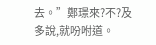去。”鄭璟來?不?及多說,就吩咐道。